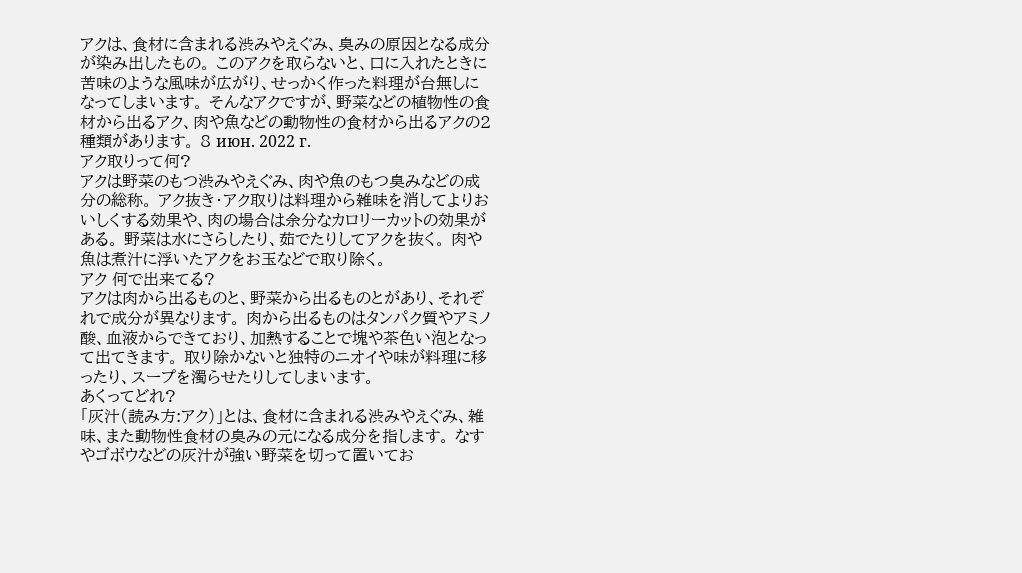アクは、食材に含まれる渋みやえぐみ、臭みの原因となる成分が染み出したもの。 このアクを取らないと、口に入れたときに苦味のような風味が広がり、せっかく作った料理が台無しになってしまいます。 そんなアクですが、野菜などの植物性の食材から出るアク、肉や魚などの動物性の食材から出るアクの2種類があります。 8 июн. 2022 г.
アク取りって何?
アクは野菜のもつ渋みやえぐみ、肉や魚のもつ臭みなどの成分の総称。 アク抜き・アク取りは料理から雑味を消してよりおいしくする効果や、肉の場合は余分なカロリーカットの効果がある。 野菜は水にさらしたり、茹でたりしてアクを抜く。 肉や魚は煮汁に浮いたアクをお玉などで取り除く。
アク 何で出来てる?
アクは肉から出るものと、野菜から出るものとがあり、それぞれで成分が異なります。 肉から出るものはタンパク質やアミノ酸、血液からできており、加熱することで塊や茶色い泡となって出てきます。 取り除かないと独特のニオイや味が料理に移ったり、スープを濁らせたりしてしまいます。
あくってどれ?
「灰汁(読み方:アク)」とは、食材に含まれる渋みやえぐみ、雑味、また動物性食材の臭みの元になる成分を指します。 なすやゴボウなどの灰汁が強い野菜を切って置いてお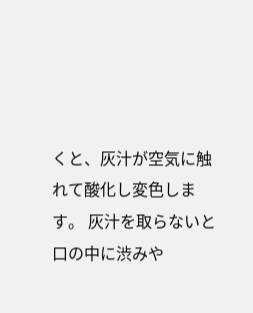くと、灰汁が空気に触れて酸化し変色します。 灰汁を取らないと口の中に渋みや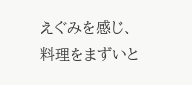えぐみを感じ、料理をまずいと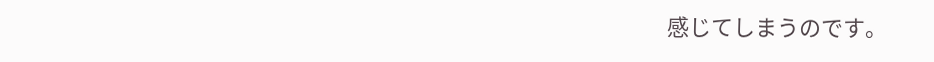感じてしまうのです。